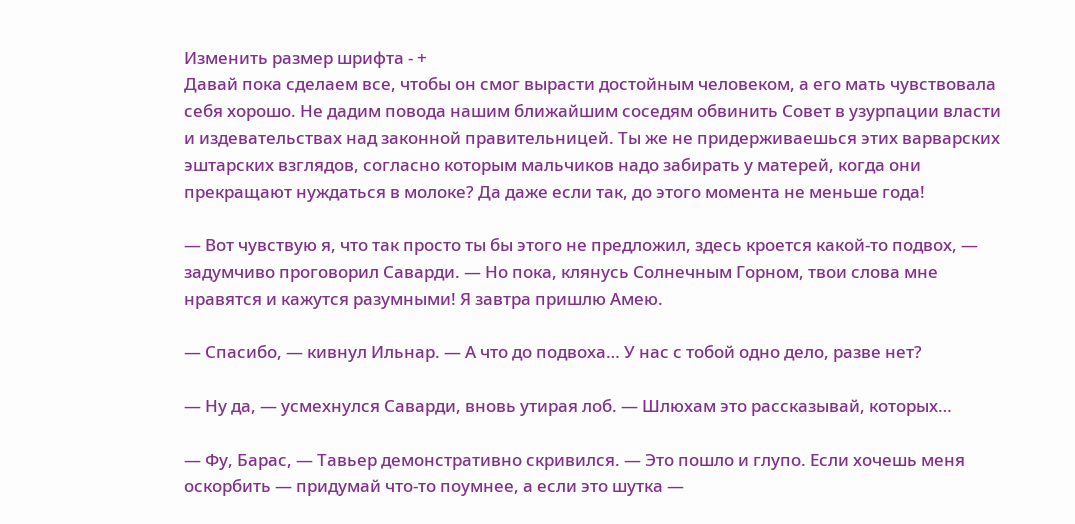Изменить размер шрифта - +
Давай пока сделаем все, чтобы он смог вырасти достойным человеком, а его мать чувствовала себя хорошо. Не дадим повода нашим ближайшим соседям обвинить Совет в узурпации власти и издевательствах над законной правительницей. Ты же не придерживаешься этих варварских эштарских взглядов, согласно которым мальчиков надо забирать у матерей, когда они прекращают нуждаться в молоке? Да даже если так, до этого момента не меньше года!

— Вот чувствую я, что так просто ты бы этого не предложил, здесь кроется какой-то подвох, — задумчиво проговорил Саварди. — Но пока, клянусь Солнечным Горном, твои слова мне нравятся и кажутся разумными! Я завтра пришлю Амею.

— Спасибо, — кивнул Ильнар. — А что до подвоха… У нас с тобой одно дело, разве нет?

— Ну да, — усмехнулся Саварди, вновь утирая лоб. — Шлюхам это рассказывай, которых…

— Фу, Барас, — Тавьер демонстративно скривился. — Это пошло и глупо. Если хочешь меня оскорбить — придумай что-то поумнее, а если это шутка —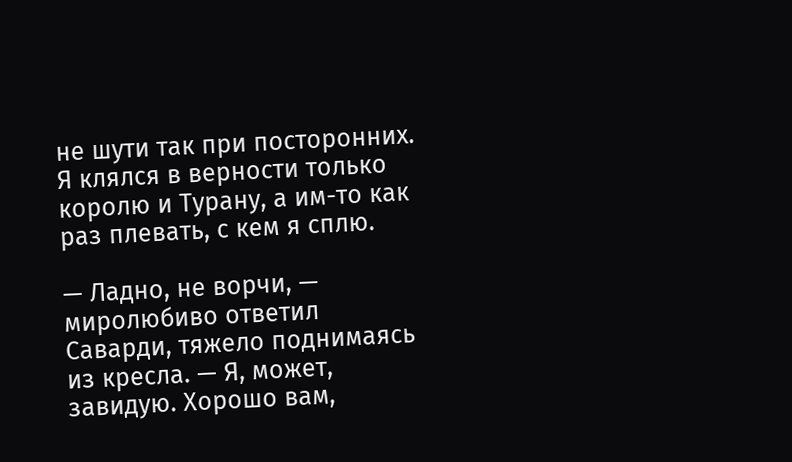не шути так при посторонних. Я клялся в верности только королю и Турану, а им-то как раз плевать, с кем я сплю.

— Ладно, не ворчи, — миролюбиво ответил Саварди, тяжело поднимаясь из кресла. — Я, может, завидую. Хорошо вам,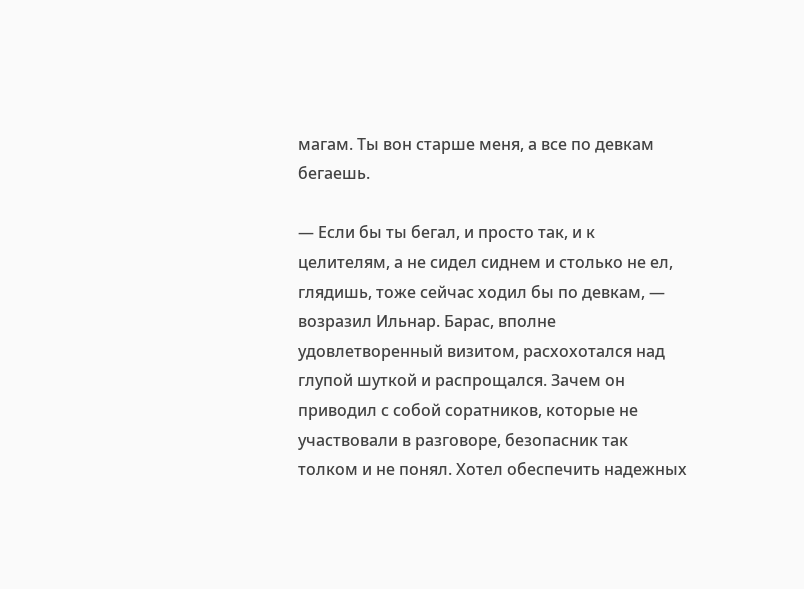магам. Ты вон старше меня, а все по девкам бегаешь.

— Если бы ты бегал, и просто так, и к целителям, а не сидел сиднем и столько не ел, глядишь, тоже сейчас ходил бы по девкам, — возразил Ильнар. Барас, вполне удовлетворенный визитом, расхохотался над глупой шуткой и распрощался. Зачем он приводил с собой соратников, которые не участвовали в разговоре, безопасник так толком и не понял. Хотел обеспечить надежных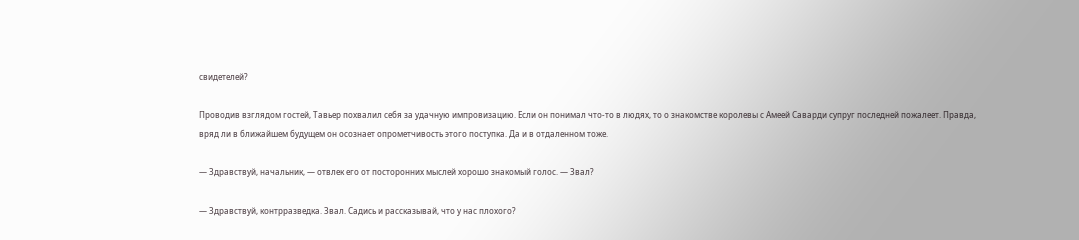свидетелей?

Проводив взглядом гостей, Тавьер похвалил себя за удачную импровизацию. Если он понимал что-то в людях, то о знакомстве королевы с Амеей Саварди супруг последней пожалеет. Правда, вряд ли в ближайшем будущем он осознает опрометчивость этого поступка. Да и в отдаленном тоже.

— Здравствуй, начальник, — отвлек его от посторонних мыслей хорошо знакомый голос. — Звал?

— Здравствуй, контрразведка. Звал. Садись и рассказывай, что у нас плохого?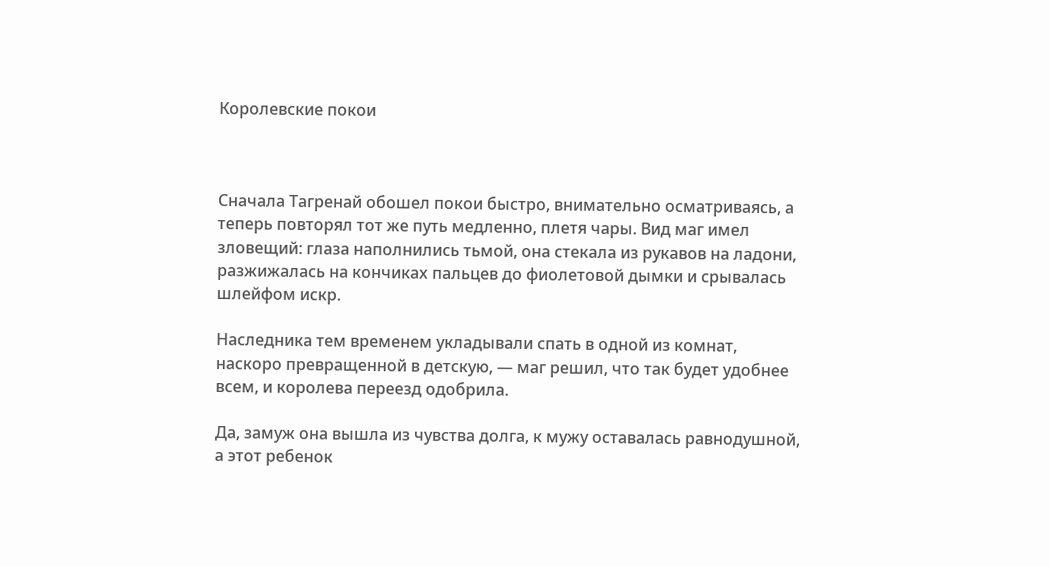Королевские покои



Сначала Тагренай обошел покои быстро, внимательно осматриваясь, а теперь повторял тот же путь медленно, плетя чары. Вид маг имел зловещий: глаза наполнились тьмой, она стекала из рукавов на ладони, разжижалась на кончиках пальцев до фиолетовой дымки и срывалась шлейфом искр.

Наследника тем временем укладывали спать в одной из комнат, наскоро превращенной в детскую, — маг решил, что так будет удобнее всем, и королева переезд одобрила.

Да, замуж она вышла из чувства долга, к мужу оставалась равнодушной, а этот ребенок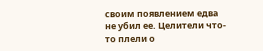своим появлением едва не убил ее. Целители что-то плели о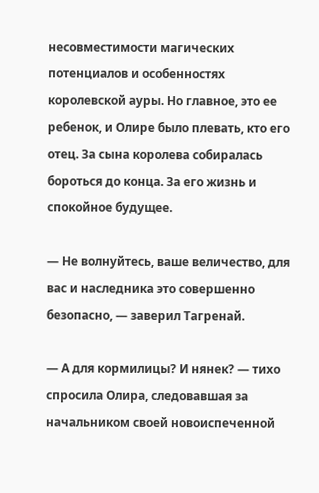несовместимости магических потенциалов и особенностях королевской ауры. Но главное, это ее ребенок, и Олире было плевать, кто его отец. За сына королева собиралась бороться до конца. За его жизнь и спокойное будущее.

— Не волнуйтесь, ваше величество, для вас и наследника это совершенно безопасно, — заверил Тагренай.

— А для кормилицы? И нянек? — тихо спросила Олира, следовавшая за начальником своей новоиспеченной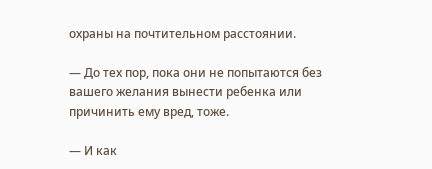охраны на почтительном расстоянии.

— До тех пор, пока они не попытаются без вашего желания вынести ребенка или причинить ему вред, тоже.

— И как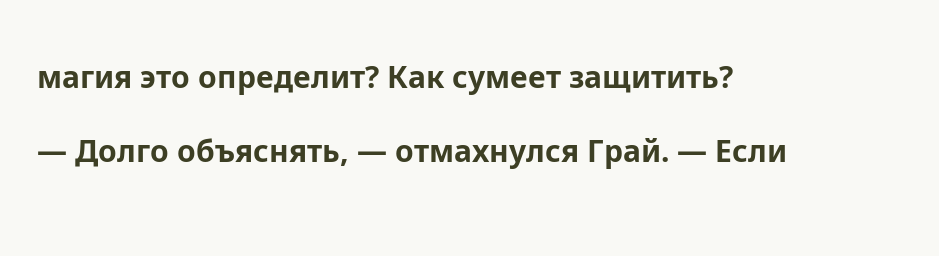магия это определит? Как сумеет защитить?

— Долго объяснять, — отмахнулся Грай. — Если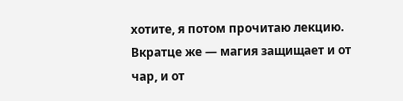хотите, я потом прочитаю лекцию. Вкратце же — магия защищает и от чар, и от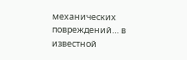механических повреждений… в известной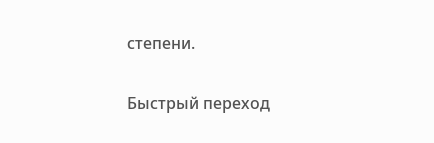степени.

Быстрый переход